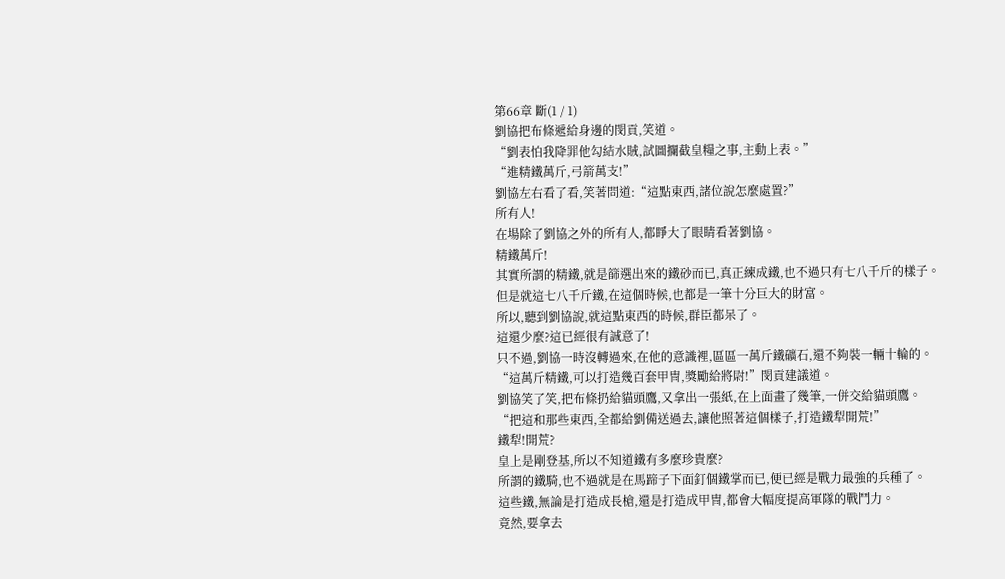第66章 斷(1 / 1)
劉協把布條遞給身邊的閔貢,笑道。
“劉表怕我降罪他勾結水賊,試圖攔截皇糧之事,主動上表。”
“進精鐵萬斤,弓箭萬支!”
劉協左右看了看,笑著問道:“這點東西,諸位說怎麼處置?”
所有人!
在場除了劉協之外的所有人,都睜大了眼睛看著劉協。
精鐵萬斤!
其實所謂的精鐵,就是篩選出來的鐵砂而已,真正練成鐵,也不過只有七八千斤的樣子。
但是就這七八千斤鐵,在這個時候,也都是一筆十分巨大的財富。
所以,聽到劉協說,就這點東西的時候,群臣都呆了。
這還少麼?這已經很有誠意了!
只不過,劉協一時沒轉過來,在他的意識裡,區區一萬斤鐵礦石,還不夠裝一輛十輪的。
“這萬斤精鐵,可以打造幾百套甲冑,獎勵給將尉!”閔貢建議道。
劉協笑了笑,把布條扔給貓頭鷹,又拿出一張紙,在上面畫了幾筆,一併交給貓頭鷹。
“把這和那些東西,全都給劉備送過去,讓他照著這個樣子,打造鐵犁開荒!”
鐵犁!開荒?
皇上是剛登基,所以不知道鐵有多麼珍貴麼?
所謂的鐵騎,也不過就是在馬蹄子下面釘個鐵掌而已,便已經是戰力最強的兵種了。
這些鐵,無論是打造成長槍,還是打造成甲冑,都會大幅度提高軍隊的戰鬥力。
竟然,要拿去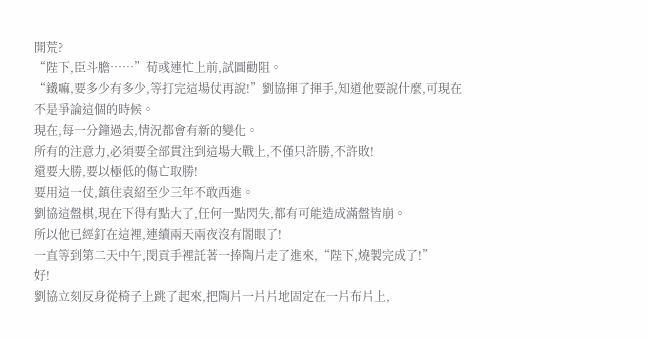開荒?
“陛下,臣斗膽……”荀彧連忙上前,試圖勸阻。
“鐵嘛,要多少有多少,等打完這場仗再說!”劉協揮了揮手,知道他要說什麼,可現在不是爭論這個的時候。
現在,每一分鐘過去,情況都會有新的變化。
所有的注意力,必須要全部貫注到這場大戰上,不僅只許勝,不許敗!
還要大勝,要以極低的傷亡取勝!
要用這一仗,鎮住袁紹至少三年不敢西進。
劉協這盤棋,現在下得有點大了,任何一點閃失,都有可能造成滿盤皆崩。
所以他已經釘在這裡,連續兩天兩夜沒有閤眼了!
一直等到第二天中午,閔貢手裡託著一捧陶片走了進來,“陛下,燒製完成了!”
好!
劉協立刻反身從椅子上跳了起來,把陶片一片片地固定在一片布片上,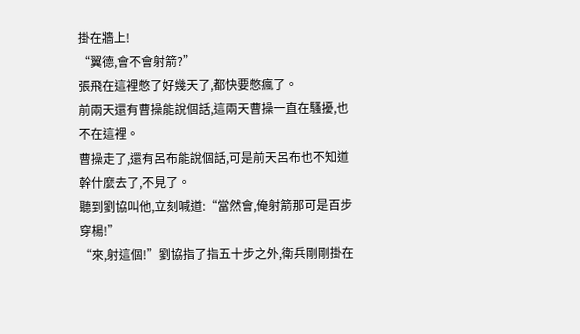掛在牆上!
“翼德,會不會射箭?”
張飛在這裡憋了好幾天了,都快要憋瘋了。
前兩天還有曹操能說個話,這兩天曹操一直在騷擾,也不在這裡。
曹操走了,還有呂布能說個話,可是前天呂布也不知道幹什麼去了,不見了。
聽到劉協叫他,立刻喊道:“當然會,俺射箭那可是百步穿楊!”
“來,射這個!”劉協指了指五十步之外,衛兵剛剛掛在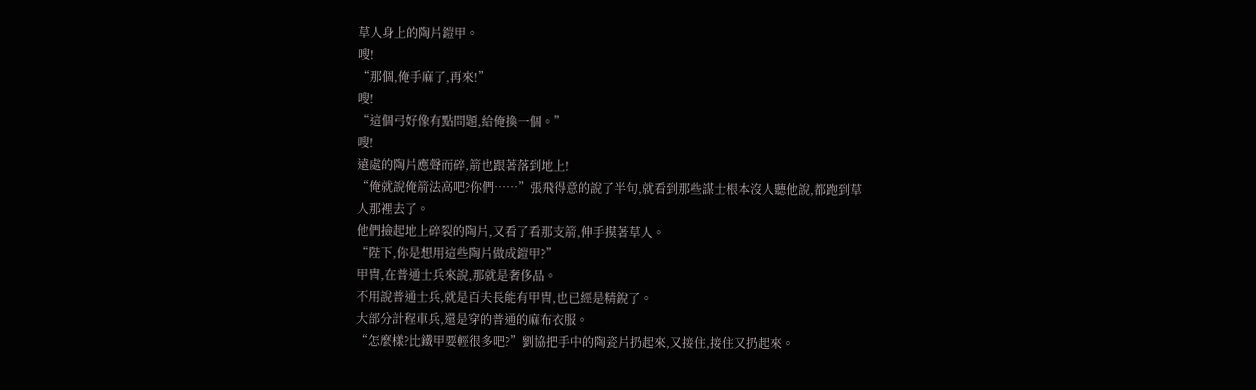草人身上的陶片鎧甲。
嗖!
“那個,俺手麻了,再來!”
嗖!
“這個弓好像有點問題,給俺換一個。”
嗖!
遠處的陶片應聲而碎,箭也跟著落到地上!
“俺就說俺箭法高吧?你們……”張飛得意的說了半句,就看到那些謀士根本沒人聽他說,都跑到草人那裡去了。
他們撿起地上碎裂的陶片,又看了看那支箭,伸手摸著草人。
“陛下,你是想用這些陶片做成鎧甲?”
甲冑,在普通士兵來說,那就是奢侈品。
不用說普通士兵,就是百夫長能有甲冑,也已經是精銳了。
大部分計程車兵,還是穿的普通的麻布衣服。
“怎麼樣?比鐵甲要輕很多吧?”劉協把手中的陶瓷片扔起來,又接住,接住又扔起來。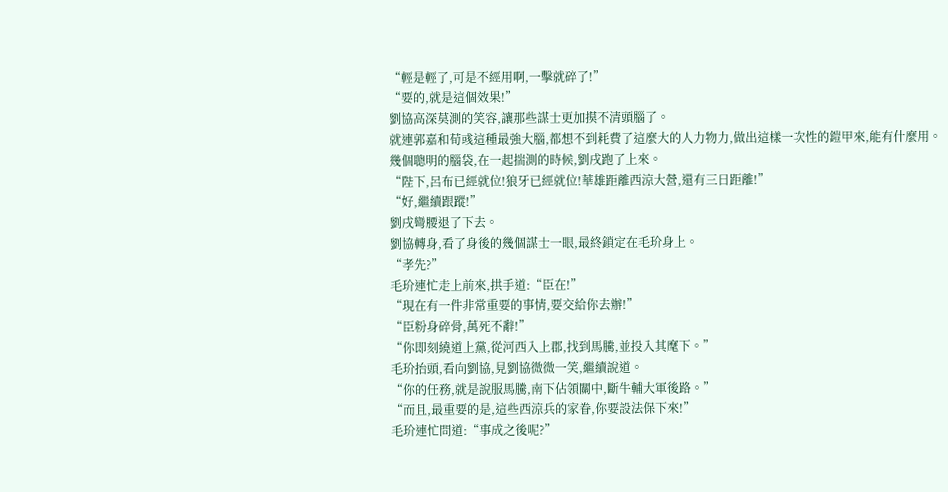“輕是輕了,可是不經用啊,一擊就碎了!”
“要的,就是這個效果!”
劉協高深莫測的笑容,讓那些謀士更加摸不清頭腦了。
就連郭嘉和荀彧這種最強大腦,都想不到耗費了這麼大的人力物力,做出這樣一次性的鎧甲來,能有什麼用。
幾個聰明的腦袋,在一起揣測的時候,劉戌跑了上來。
“陛下,呂布已經就位!狼牙已經就位!華雄距離西涼大營,還有三日距離!”
“好,繼續跟蹤!”
劉戌彎腰退了下去。
劉協轉身,看了身後的幾個謀士一眼,最終鎖定在毛玠身上。
“孝先?”
毛玠連忙走上前來,拱手道:“臣在!”
“現在有一件非常重要的事情,要交給你去辦!”
“臣粉身碎骨,萬死不辭!”
“你即刻繞道上黨,從河西入上郡,找到馬騰,並投入其麾下。”
毛玠抬頭,看向劉協,見劉協微微一笑,繼續說道。
“你的任務,就是說服馬騰,南下佔領關中,斷牛輔大軍後路。”
“而且,最重要的是,這些西涼兵的家眷,你要設法保下來!”
毛玠連忙問道:“事成之後呢?”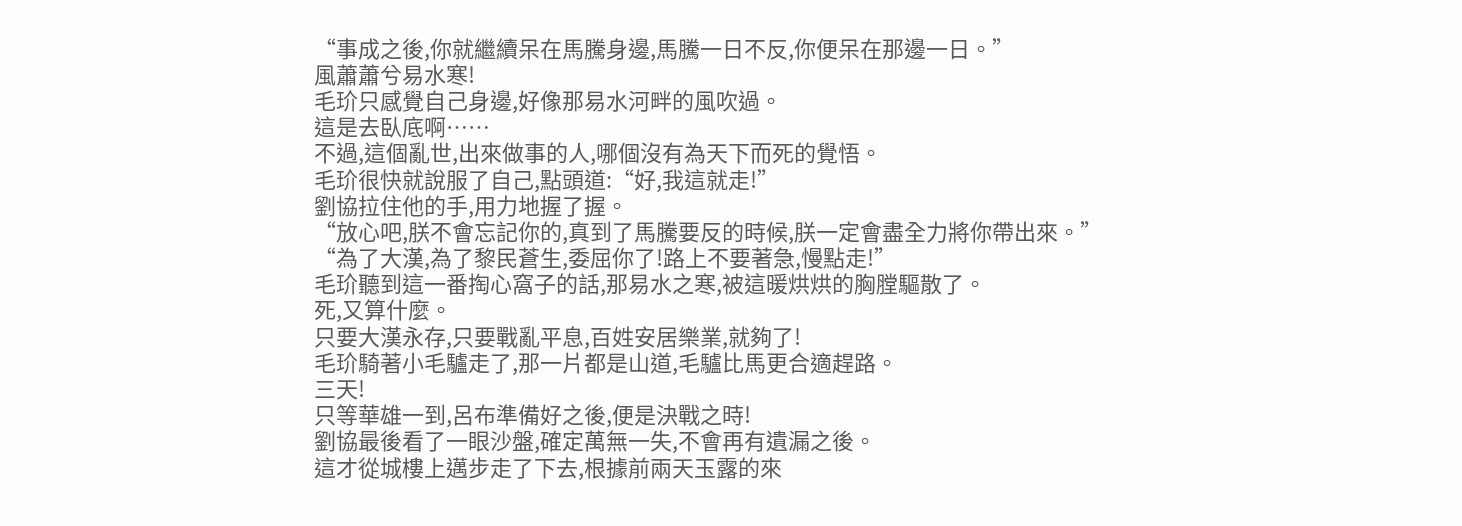“事成之後,你就繼續呆在馬騰身邊,馬騰一日不反,你便呆在那邊一日。”
風蕭蕭兮易水寒!
毛玠只感覺自己身邊,好像那易水河畔的風吹過。
這是去臥底啊……
不過,這個亂世,出來做事的人,哪個沒有為天下而死的覺悟。
毛玠很快就說服了自己,點頭道:“好,我這就走!”
劉協拉住他的手,用力地握了握。
“放心吧,朕不會忘記你的,真到了馬騰要反的時候,朕一定會盡全力將你帶出來。”
“為了大漢,為了黎民蒼生,委屈你了!路上不要著急,慢點走!”
毛玠聽到這一番掏心窩子的話,那易水之寒,被這暖烘烘的胸膛驅散了。
死,又算什麼。
只要大漢永存,只要戰亂平息,百姓安居樂業,就夠了!
毛玠騎著小毛驢走了,那一片都是山道,毛驢比馬更合適趕路。
三天!
只等華雄一到,呂布準備好之後,便是決戰之時!
劉協最後看了一眼沙盤,確定萬無一失,不會再有遺漏之後。
這才從城樓上邁步走了下去,根據前兩天玉露的來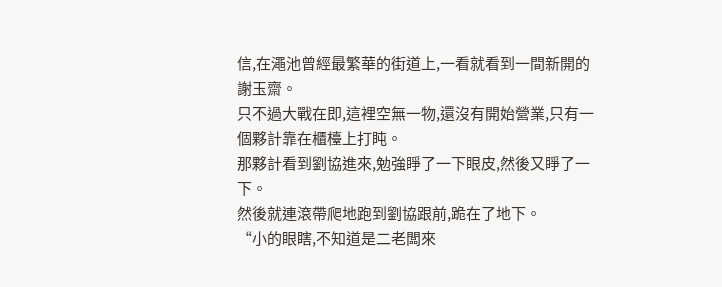信,在澠池曾經最繁華的街道上,一看就看到一間新開的謝玉齋。
只不過大戰在即,這裡空無一物,還沒有開始營業,只有一個夥計靠在櫃檯上打盹。
那夥計看到劉協進來,勉強睜了一下眼皮,然後又睜了一下。
然後就連滾帶爬地跑到劉協跟前,跪在了地下。
“小的眼瞎,不知道是二老闆來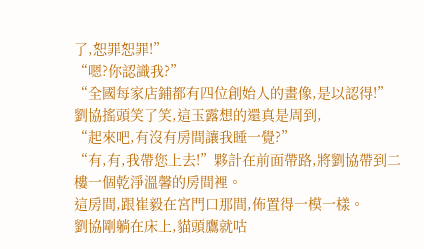了,恕罪恕罪!”
“嗯?你認識我?”
“全國每家店鋪都有四位創始人的畫像,是以認得!”
劉協搖頭笑了笑,這玉露想的還真是周到,
“起來吧,有沒有房間讓我睡一覺?”
“有,有,我帶您上去!”夥計在前面帶路,將劉協帶到二樓一個乾淨溫馨的房間裡。
這房間,跟崔毅在宮門口那間,佈置得一模一樣。
劉協剛躺在床上,貓頭鷹就咕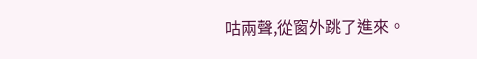咕兩聲,從窗外跳了進來。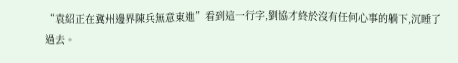“袁紹正在冀州邊界陳兵無意東進”看到這一行字,劉協才終於沒有任何心事的躺下,沉睡了過去。